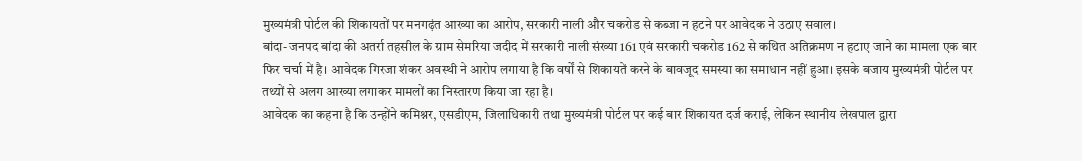मुख्यमंत्री पोर्टल की शिकायतों पर मनगढ़ंत आख्या का आरोप, सरकारी नाली और चकरोड से कब्जा न हटने पर आवेदक ने उठाए सवाल।
बांदा- जनपद बांदा की अतर्रा तहसील के ग्राम सेमरिया जदीद में सरकारी नाली संख्या 161 एवं सरकारी चकरोड 162 से कथित अतिक्रमण न हटाए जाने का मामला एक बार फिर चर्चा में है। आवेदक गिरजा शंकर अवस्थी ने आरोप लगाया है कि वर्षों से शिकायतें करने के बावजूद समस्या का समाधान नहीं हुआ। इसके बजाय मुख्यमंत्री पोर्टल पर तथ्यों से अलग आख्या लगाकर मामलों का निस्तारण किया जा रहा है।
आवेदक का कहना है कि उन्होंने कमिश्नर, एसडीएम, जिलाधिकारी तथा मुख्यमंत्री पोर्टल पर कई बार शिकायत दर्ज कराई, लेकिन स्थानीय लेखपाल द्वारा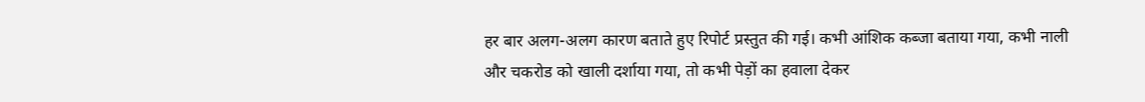हर बार अलग-अलग कारण बताते हुए रिपोर्ट प्रस्तुत की गई। कभी आंशिक कब्जा बताया गया, कभी नाली और चकरोड को खाली दर्शाया गया, तो कभी पेड़ों का हवाला देकर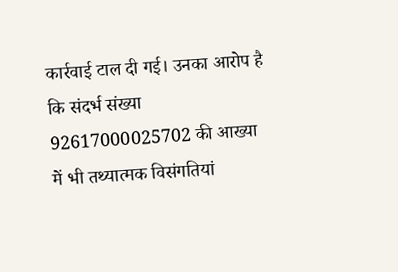कार्रवाई टाल दी गई। उनका आरोप है कि संदर्भ संख्या 92617000025702 की आख्या में भी तथ्यात्मक विसंगतियां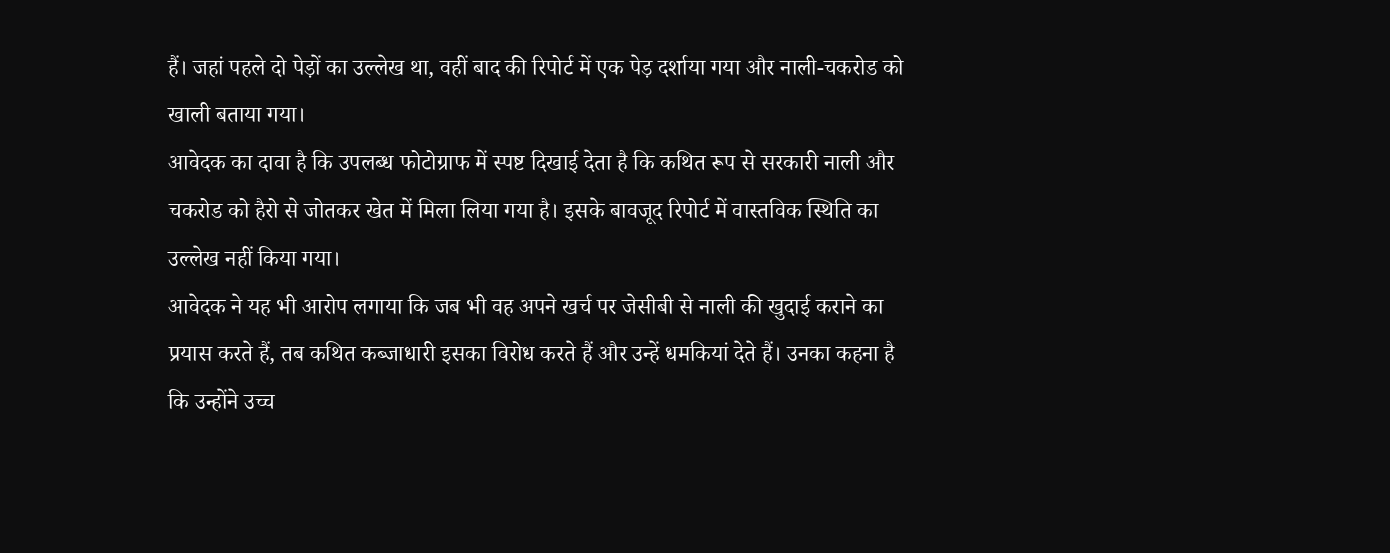हैं। जहां पहले दो पेड़ों का उल्लेख था, वहीं बाद की रिपोर्ट में एक पेड़ दर्शाया गया और नाली-चकरोड को खाली बताया गया।
आवेदक का दावा है कि उपलब्ध फोटोग्राफ में स्पष्ट दिखाई देता है कि कथित रूप से सरकारी नाली और चकरोड को हैरो से जोतकर खेत में मिला लिया गया है। इसके बावजूद रिपोर्ट में वास्तविक स्थिति का उल्लेख नहीं किया गया।
आवेदक ने यह भी आरोप लगाया कि जब भी वह अपने खर्च पर जेसीबी से नाली की खुदाई कराने का प्रयास करते हैं, तब कथित कब्जाधारी इसका विरोध करते हैं और उन्हें धमकियां देते हैं। उनका कहना है कि उन्होंने उच्च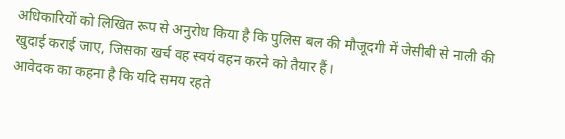अधिकारियों को लिखित रूप से अनुरोध किया है कि पुलिस बल की मौजूदगी में जेसीबी से नाली की खुदाई कराई जाए, जिसका खर्च वह स्वयं वहन करने को तैयार हैं।
आवेदक का कहना है कि यदि समय रहते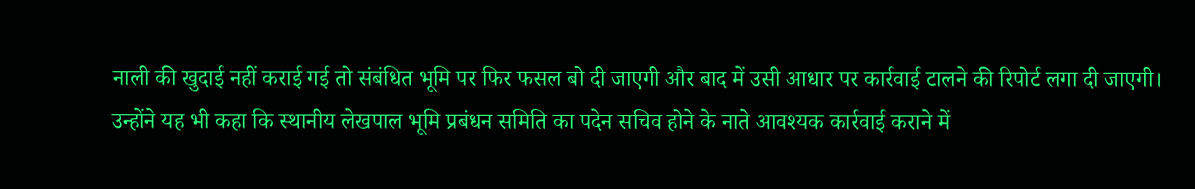नाली की खुदाई नहीं कराई गई तो संबंधित भूमि पर फिर फसल बो दी जाएगी और बाद में उसी आधार पर कार्रवाई टालने की रिपोर्ट लगा दी जाएगी। उन्होंने यह भी कहा कि स्थानीय लेखपाल भूमि प्रबंधन समिति का पदेन सचिव होने के नाते आवश्यक कार्रवाई कराने में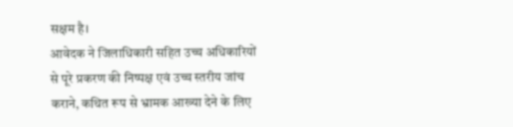सक्षम है।
आवेदक ने जिलाधिकारी सहित उच्च अधिकारियों से पूरे प्रकरण की निष्पक्ष एवं उच्च स्तरीय जांच कराने, कथित रूप से भ्रामक आख्या देने के लिए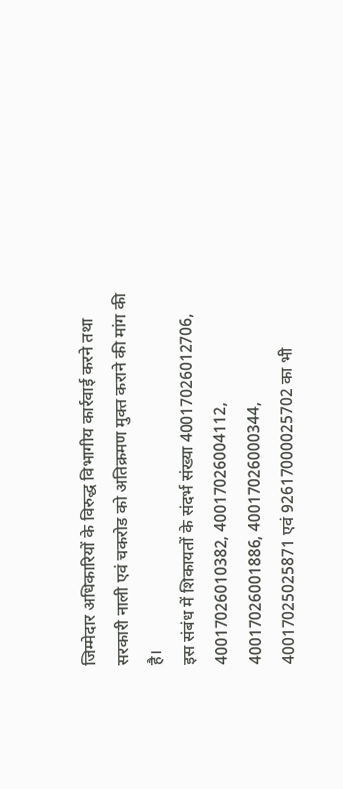जिम्मेदार अधिकारियों के विरुद्ध विभागीय कार्रवाई करने तथा सरकारी नाली एवं चकरोड को अतिक्रमण मुक्त कराने की मांग की है।
इस संबंध में शिकायतों के संदर्भ संख्या 40017026012706, 40017026010382, 40017026004112, 40017026001886, 40017026000344, 40017025025871 एवं 92617000025702 का भी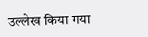उल्लेख किया गया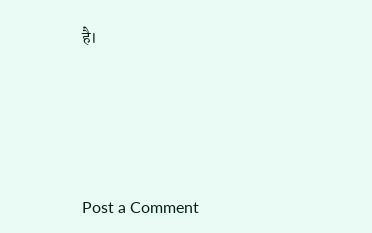है।





Post a Comment